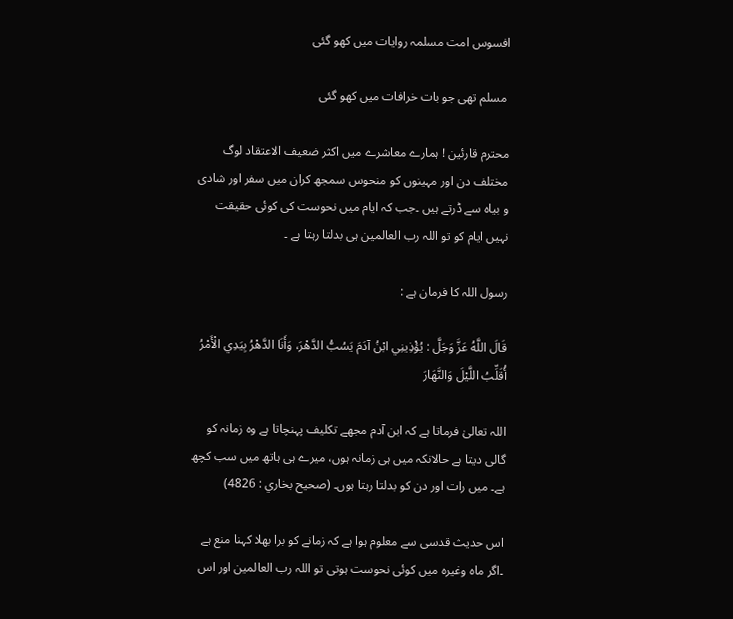افسوس امت مسلمہ روایات میں کھو گئی

 مسلم تھی جو بات خرافات میں کھو گئی

محترم قارئین ! ہمارے معاشرے میں اکثر ضعیف الاعتقاد لوگ مختلف دن اور مہینوں کو منحوس سمجھ کران میں سفر اور شادی و بیاہ سے ڈرتے ہیں ۔جب کہ ایام میں نحوست کی کوئی حقیقت نہیں ایام کو تو اللہ رب العالمین ہی بدلتا رہتا ہے ۔

رسول اللہ کا فرمان ہے :

قَالَ اللَّهُ عَزَّ وَجَلَّ : يُؤْذِينِي ابْنُ آدَمَ يَسُبُّ الدَّهْرَ، وَأَنَا الدَّهْرُ بِيَدِي الْأَمْرُ أُقَلِّبُ اللَّيْلَ وَالنَّهَارَ

اللہ تعالیٰ فرماتا ہے کہ ابن آدم مجھے تکلیف پہنچاتا ہے وہ زمانہ کو گالی دیتا ہے حالانکہ میں ہی زمانہ ہوں، میرے ہی ہاتھ میں سب کچھ ہے۔ میں رات اور دن کو بدلتا رہتا ہوں۔ (صحيح بخاري : 4826)

اس حدیث قدسی سے معلوم ہوا ہے کہ زمانے کو برا بھلا کہنا منع ہے ۔اگر ماہ وغیرہ میں کوئی نحوست ہوتی تو اللہ رب العالمین اور اس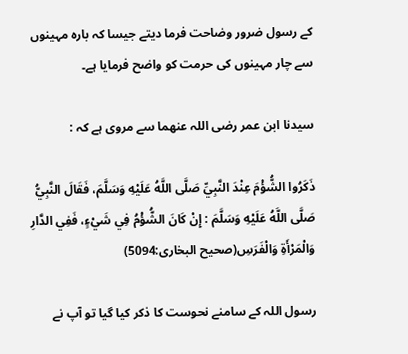کے رسول ضرور وضاحت فرما دیتے جیسا کہ بارہ مہینوں سے چار مہینوں کی حرمت کو واضح فرمایا ہے۔

سیدنا ابن عمر رضی اللہ عنھما سے مروی ہے کہ :

ذَكَرُوا الشُّؤْمَ عِنْدَ النَّبِيِّ صَلَّى اللَّهُ عَلَيْهِ وَسَلَّمَ، فَقَالَ النَّبِيُّ صَلَّى اللَّهُ عَلَيْهِ وَسَلَّمَ : إِنْ كَانَ الشُّؤْمُ فِي شَيْءٍ، فَفِي الدَّارِ وَالْمَرْأَةِ وَالْفَرَسِ(صحیح البخاری:5094)

رسول اللہ کے سامنے نحوست کا ذکر کیا گیا تو آپ نے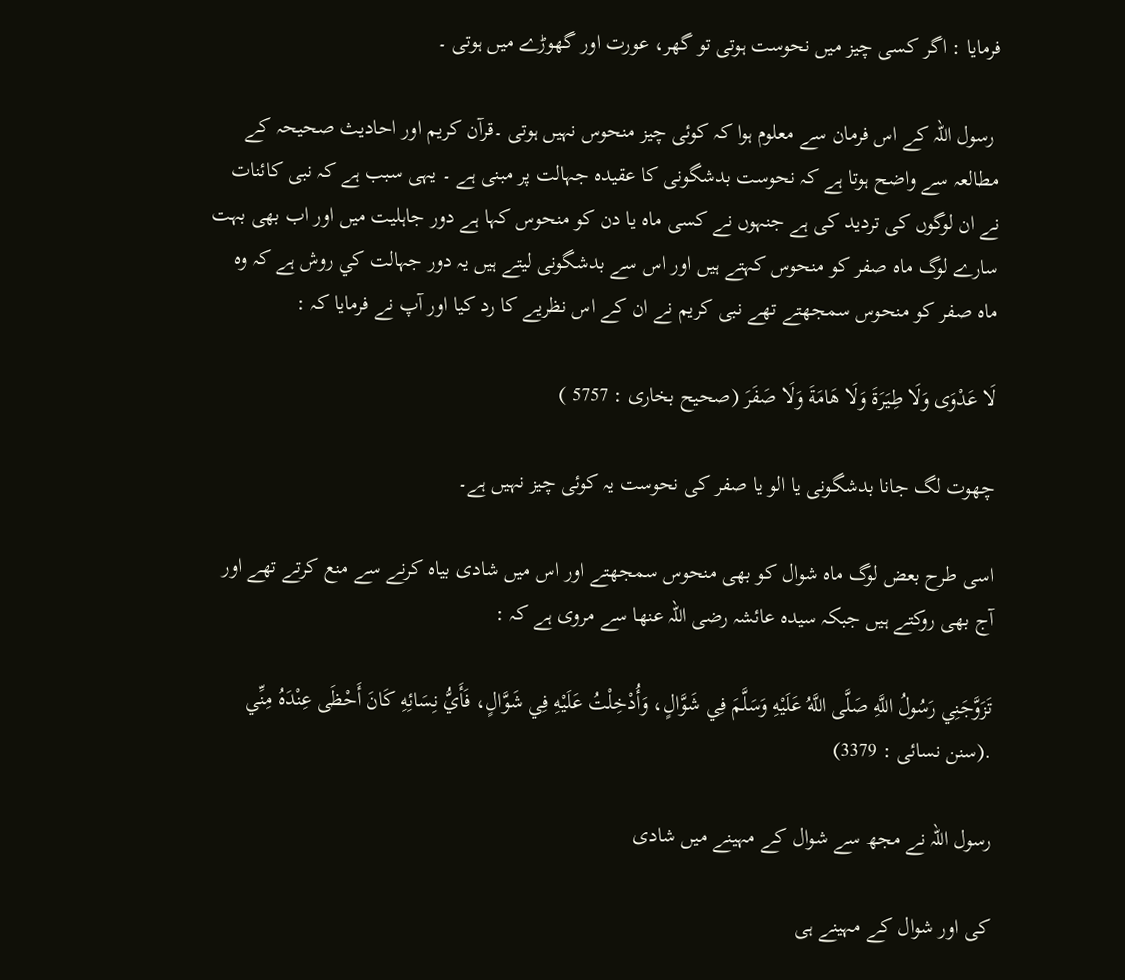فرمایا : اگر کسی چیز میں نحوست ہوتی تو گھر، عورت اور گھوڑے میں ہوتی ۔

 رسول اللہ کے اس فرمان سے معلوم ہوا کہ کوئی چیز منحوس نہیں ہوتی ۔قرآن کریم اور احادیث صحیحہ کے مطالعہ سے واضح ہوتا ہے کہ نحوست بدشگونی کا عقیدہ جہالت پر مبنی ہے ۔ یہی سبب ہے کہ نبی کائنات نے ان لوگوں کی تردید کی ہے جنہوں نے کسی ماہ یا دن کو منحوس کہا ہے دور جاہلیت میں اور اب بھی بہت سارے لوگ ماہ صفر کو منحوس کہتے ہیں اور اس سے بدشگونی لیتے ہیں یہ دور جہالت کي روش ہے کہ وہ ماہ صفر کو منحوس سمجھتے تھے نبی کریم نے ان کے اس نظریے کا رد کیا اور آپ نے فرمایا کہ :

لَا عَدْوَى وَلَا طِيَرَةَ وَلَا هَامَةَ وَلَا صَفَرَ (صحیح بخاری : 5757 )

چھوت لگ جانا بدشگونی یا الو یا صفر کی نحوست یہ کوئی چیز نہیں ہے۔

اسی طرح بعض لوگ ماہ شوال کو بھی منحوس سمجھتے اور اس میں شادی بیاہ کرنے سے منع کرتے تھے اور آج بھی روکتے ہیں جبکہ سیدہ عائشہ رضی اللہ عنھا سے مروی ہے کہ :

تَزَوَّجَنِي رَسُولُ اللَّهِ صَلَّى اللَّهُ عَلَيْهِ وَسَلَّمَ فِي شَوَّالٍ، وَأُدْخِلْتُ عَلَيْهِ فِي شَوَّالٍ، فَأَيُّ نِسَائِهِ كَانَ أَحْظَى عِنْدَهُ مِنِّي .(سنن نسائی : 3379)

رسول اللہ نے مجھ سے شوال کے مہینے میں شادی

کی اور شوال کے مہینے ہی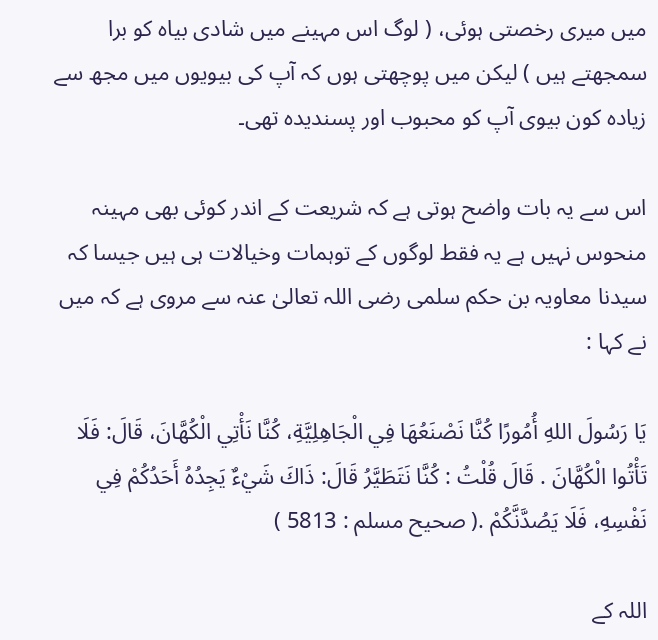میں میری رخصتی ہوئی، ( لوگ اس مہینے میں شادی بیاہ کو برا سمجھتے ہیں ) لیکن میں پوچھتی ہوں کہ آپ کی بیویوں میں مجھ سے زیادہ کون بیوی آپ کو محبوب اور پسندیدہ تھی۔

اس سے یہ بات واضح ہوتی ہے کہ شریعت کے اندر کوئی بھی مہینہ منحوس نہیں ہے یہ فقط لوگوں کے توہمات وخیالات ہی ہیں جیسا کہ سیدنا معاویہ بن حکم سلمی رضی اللہ تعالیٰ عنہ سے مروی ہے کہ میں نے کہا :

يَا رَسُولَ اللهِ أُمُورًا كُنَّا نَصْنَعُهَا فِي الْجَاهِلِيَّةِ، كُنَّا نَأْتِي الْكُهَّانَ، قَالَ: فَلَا تَأْتُوا الْكُهَّانَ . قَالَ قُلْتُ : كُنَّا نَتَطَيَّرُ قَالَ: ذَاكَ شَيْءٌ يَجِدُهُ أَحَدُكُمْ فِي نَفْسِهِ، فَلَا يَصُدَّنَّكُمْ .( صحیح مسلم : 5813 )

اللہ کے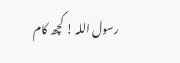رسول اللہ ! کچھ کام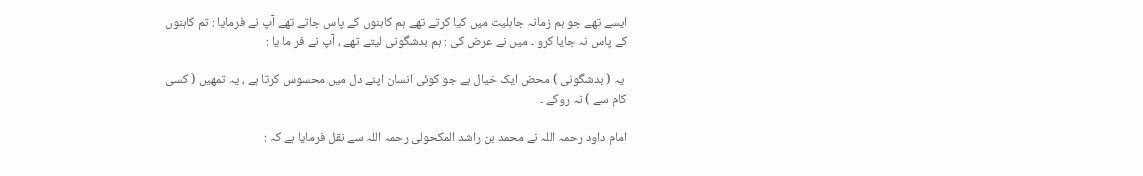ایسے تھے جو ہم زمانہ جاہلیت میں کیا کرتے تھے ہم کاہنوں کے پاس جاتے تھے آپ نے فرمایا : تم کاہنوں کے پاس نہ جایا کرو ۔ میں نے عرض کی : ہم بدشگونی لیتے تھے ، آپ نے فر ما یا :

 یہ ( بدشگونی ) محض ایک خیال ہے جو کوئی انسان اپنے دل میں محسوس کرتا ہے ، یہ تمھیں ( کسی کام سے ) نہ روکے ۔

امام داود رحمہ اللہ نے محمد بن راشد المکحولی رحمہ اللہ سے نقل فرمايا ہے کہ :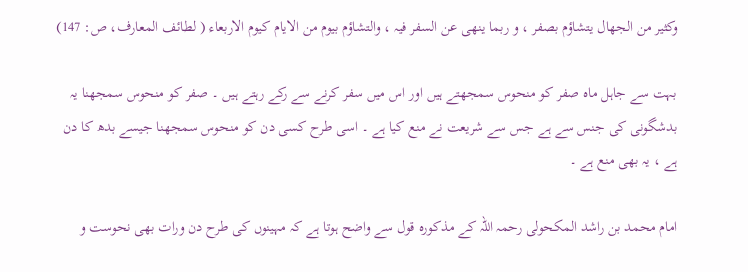وکثیر من الجھال یتشاؤم بصفر ، و ربما ینھی عن السفر فیہ ، والتشاؤم بیوم من الایام کیوم الاربعاء ( لطائف المعارف، ص: 147)

بہت سے جاہل ماہ صفر کو منحوس سمجھتے ہیں اور اس میں سفر کرنے سے رکے رہتے ہیں ۔ صفر کو منحوس سمجھنا یہ بدشگونی کی جنس سے ہے جس سے شریعت نے منع کیا ہے ۔ اسی طرح کسی دن کو منحوس سمجھنا جیسے بدھ کا دن ہے ، یہ بھی منع ہے ۔

امام محمد بن راشد المکحولی رحمہ اللہ کے مذکورہ قول سے واضح ہوتا ہے کہ مہینوں کی طرح دن ورات بھی نحوست و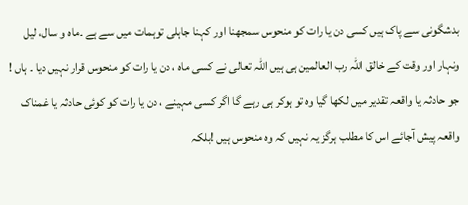بدشگونی سے پاک ہیں کسی دن یا رات کو منحوس سمجھنا اور کہنا جاہلی توہمات میں سے ہے ۔ماہ و سال، لیل ونہار اور وقت کے خالق اللہ رب العالمین ہی ہیں اللہ تعالی نے کسی ماہ ، دن یا رات کو منحوس قرار نہیں دیا ۔ ہاں ! جو حادثہ یا واقعہ تقدیر میں لکھا گیا وہ تو ہوکر ہی رہے گا اگر کسی مہینے ، دن یا رات کو کوئی حادثہ یا غمناک واقعہ پیش آجائے اس کا مطلب ہرگز یہ نہیں کہ وہ منحوس ہیں !بلکہ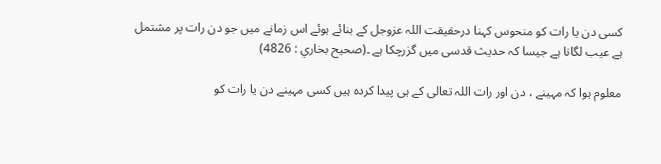کسی دن یا رات کو منحوس کہنا درحقیقت اللہ عزوجل کے بنائے ہوئے اس زمانے میں جو دن رات پر مشتمل ہے عیب لگانا ہے جیسا کہ حدیث قدسی میں گزرچکا ہے ۔(صحيح بخاري : 4826)

معلوم ہوا کہ مہینے ، دن اور رات اللہ تعالی کے ہی پیدا کردہ ہیں کسی مہینے دن یا رات کو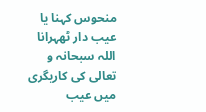منحوس کہنا یا عیب دار ٹھہرانا اللہ سبحانہ و تعالی کی کاریگری میں عیب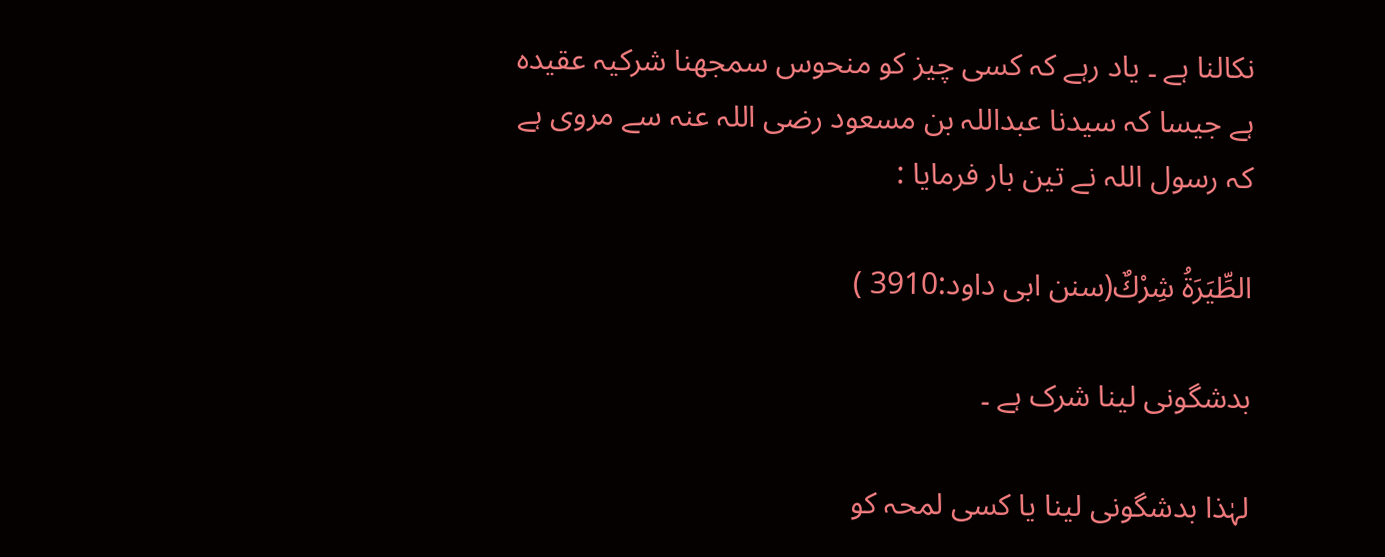نکالنا ہے ۔ یاد رہے کہ کسی چیز کو منحوس سمجھنا شرکیہ عقیدہ ہے جیسا کہ سیدنا عبداللہ بن مسعود رضی اللہ عنہ سے مروی ہے کہ رسول اللہ نے تین بار فرمایا :

الطِّيَرَةُ شِرْكٌ(سنن ابی داود:3910 )

بدشگونی لینا شرک ہے ۔

لہٰذا بدشگونی لینا یا کسی لمحہ کو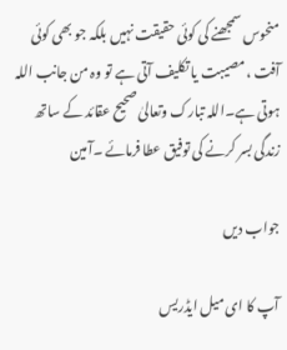منحوس سمجھنے کی کوئی حقیقت نہیں بلکہ جو بھی کوئی آفت ،مصیبت یا تکلیف آتی ہے تو وہ من جانب اللہ ہوتی ہے۔اللہ تبارک وتعالیٰ صحیح عقائد کے ساتھ زندگی بسر کرنے کی توفیق عطا فرمائے ۔آمین

جواب دیں

آپ کا ای میل ایڈریس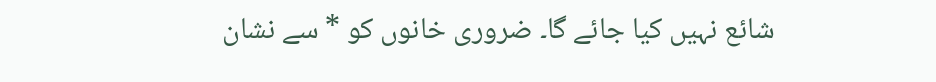شائع نہیں کیا جائے گا۔ ضروری خانوں کو * سے نشان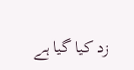زد کیا گیا ہے